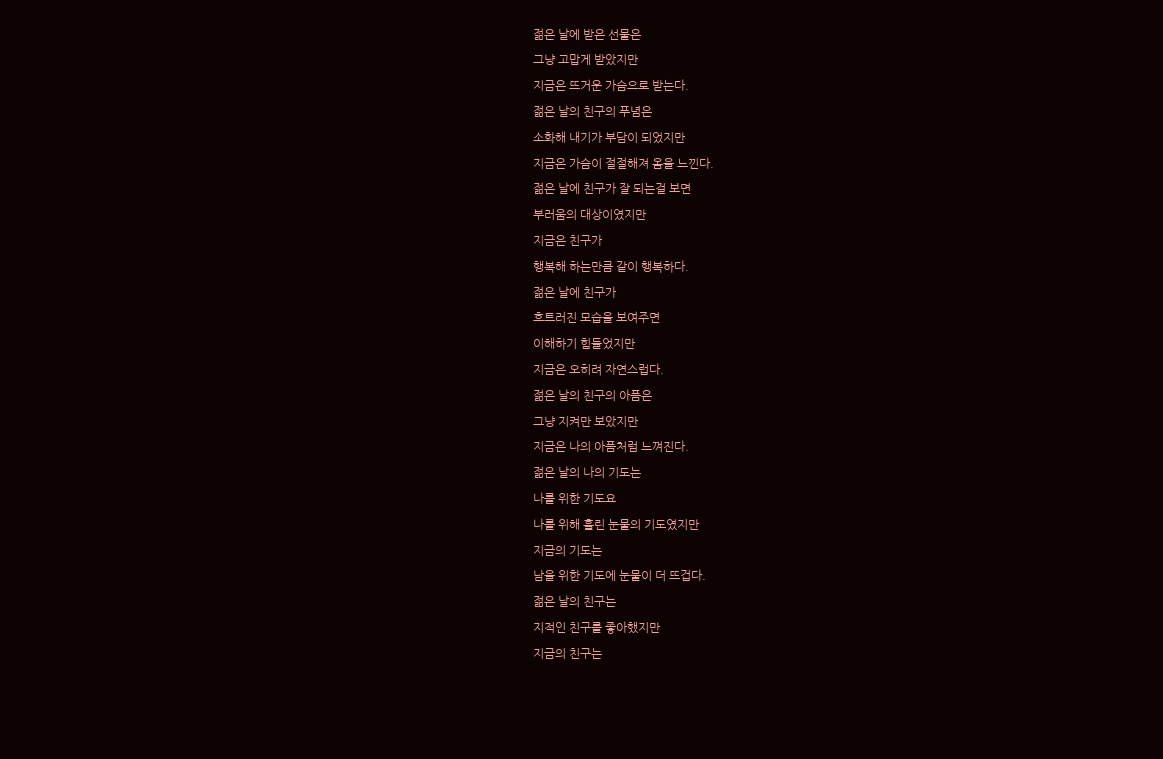젊은 날에 받은 선물은
그냥 고맙게 받았지만
지금은 뜨거운 가슴으로 받는다.
젊은 날의 친구의 푸념은
소화해 내기가 부담이 되었지만
지금은 가슴이 절절해져 옴을 느낀다.
젊은 날에 친구가 잘 되는걸 보면
부러움의 대상이였지만
지금은 친구가
행복해 하는만큼 같이 행복하다.
젊은 날에 친구가
흐트러진 모습을 보여주면
이해하기 힘들었지만
지금은 오히려 자연스럽다.
젊은 날의 친구의 아픔은
그냥 지켜만 보았지만
지금은 나의 아픔처럼 느껴진다.
젊은 날의 나의 기도는
나를 위한 기도요
나를 위해 흘린 눈물의 기도였지만
지금의 기도는
남을 위한 기도에 눈물이 더 뜨겁다.
젊은 날의 친구는
지적인 친구를 좋아했지만
지금의 친구는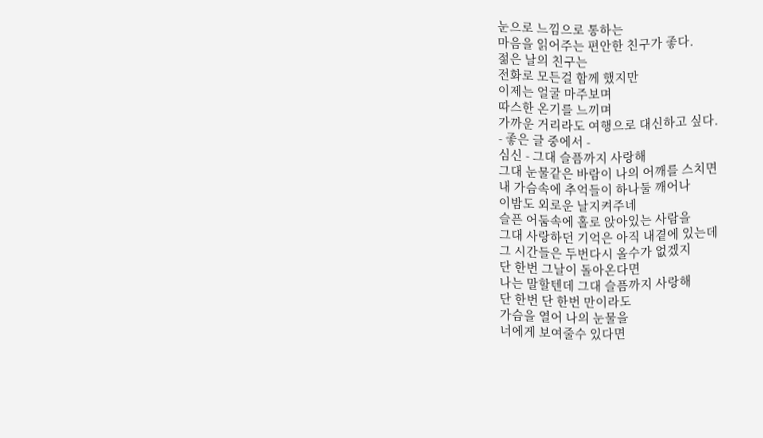눈으로 느낌으로 통하는
마음을 읽어주는 편안한 친구가 좋다.
젊은 날의 친구는
전화로 모든걸 함께 했지만
이제는 얼굴 마주보며
따스한 온기를 느끼며
가까운 거리라도 여행으로 대신하고 싶다.
- 좋은 글 중에서 -
심신 - 그대 슬픔까지 사랑해
그대 눈물같은 바람이 나의 어깨를 스치면
내 가슴속에 추억들이 하나둘 깨어나
이밤도 외로운 날지켜주네
슬픈 어둠속에 홀로 앉아있는 사람을
그대 사랑하던 기억은 아직 내곁에 있는데
그 시간들은 두번다시 올수가 없겠지
단 한번 그날이 돌아온다면
나는 말할텐데 그대 슬픔까지 사랑해
단 한번 단 한번 만이라도
가슴을 열어 나의 눈물을
너에게 보여줄수 있다면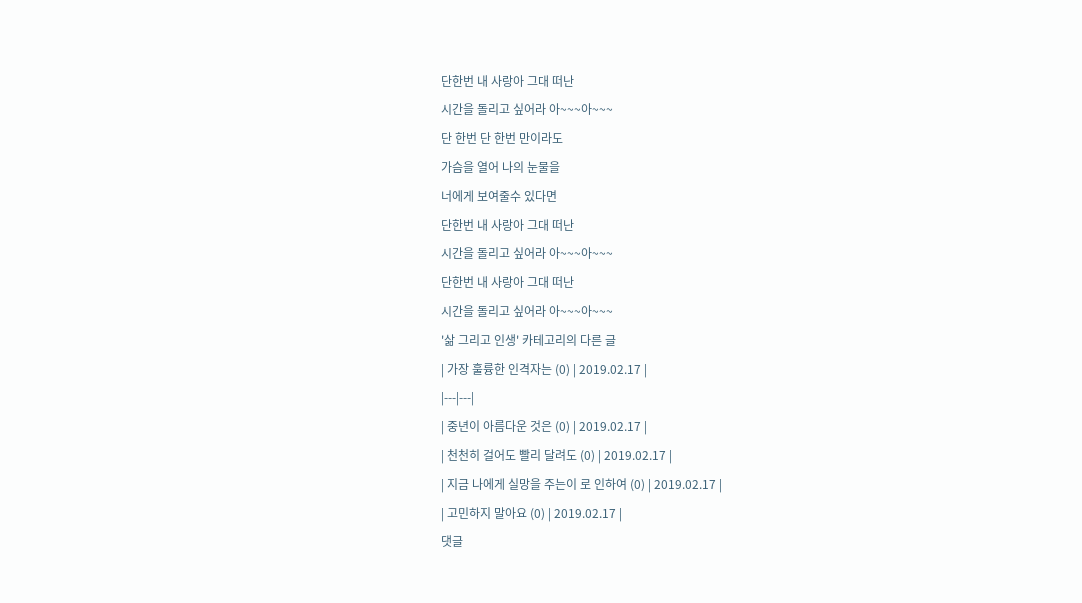단한번 내 사랑아 그대 떠난
시간을 돌리고 싶어라 아~~~아~~~
단 한번 단 한번 만이라도
가슴을 열어 나의 눈물을
너에게 보여줄수 있다면
단한번 내 사랑아 그대 떠난
시간을 돌리고 싶어라 아~~~아~~~
단한번 내 사랑아 그대 떠난
시간을 돌리고 싶어라 아~~~아~~~
'삶 그리고 인생' 카테고리의 다른 글
| 가장 훌륭한 인격자는 (0) | 2019.02.17 |
|---|---|
| 중년이 아름다운 것은 (0) | 2019.02.17 |
| 천천히 걸어도 빨리 달려도 (0) | 2019.02.17 |
| 지금 나에게 실망을 주는이 로 인하여 (0) | 2019.02.17 |
| 고민하지 말아요 (0) | 2019.02.17 |
댓글